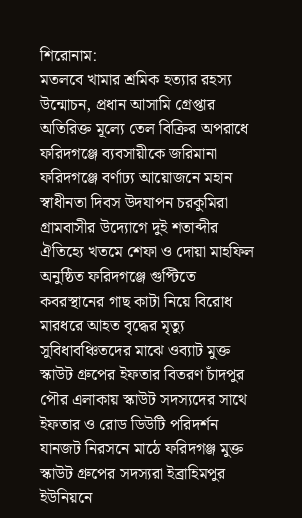শিরোনাম:
মতলবে খামার শ্রমিক হত্যার রহস্য উন্মোচন, প্রধান আসামি গ্রেপ্তার অতিরিক্ত মূল্যে তেল বিক্রির অপরাধে ফরিদগঞ্জে ব্যবসায়ীকে জরিমানা ফরিদগঞ্জে বর্ণাঢ্য আয়োজনে মহান স্বাধীনতা দিবস উদযাপন চরকুমিরা গ্রামবাসীর উদ্যোগে দুই শতাব্দীর ঐতিহ্যে খতমে শেফা ও দোয়া মাহফিল অনুষ্ঠিত ফরিদগঞ্জে গুপ্টিতে কবরস্থানের গাছ কাটা নিয়ে বিরোধ মারধরে আহত বৃদ্ধের মৃত্যু সুবিধাবঞ্চিতদের মাঝে ওব্যাট মুক্ত স্কাউট গ্রুপের ইফতার বিতরণ চাঁদপুর পৌর এলাকায় স্কাউট সদস্যদের সাথে ইফতার ও রোড ডিউটি পরিদর্শন যানজট নিরসনে মাঠে ফরিদগঞ্জ মুক্ত স্কাউট গ্রুপের সদস্যরা ইব্রাহিমপুর ইউনিয়নে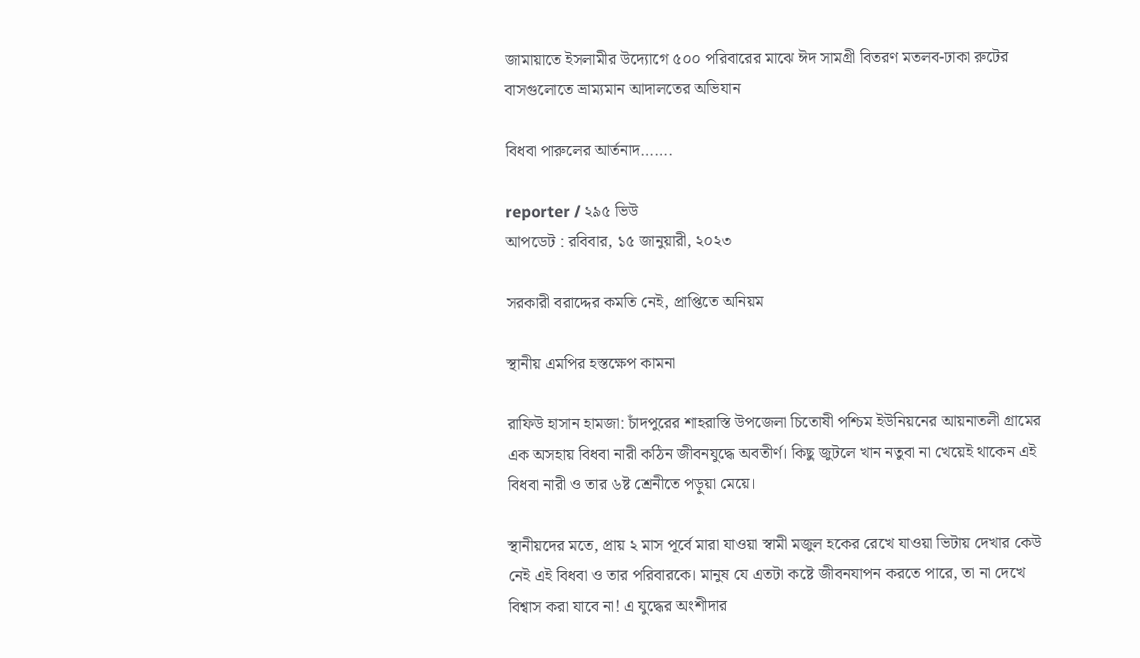জামায়াতে ইসলামীর উদ্যোগে ৫০০ পরিবারের মাঝে ঈদ সামগ্রী বিতরণ মতলব-ঢাকা রুটের বাসগুলোতে ভ্রাম্যমান আদালতের অভিযান

বিধবা পারুলের আর্তনাদ…….

reporter / ২৯৫ ভিউ
আপডেট : রবিবার, ১৫ জানুয়ারী, ২০২৩

সরকারী বরাদ্দের কমতি নেই, প্রাপ্তিতে অনিয়ম

স্থানীয় এমপির হস্তক্ষেপ কামনা

রাফিউ হাসান হামজা: চাঁদপুরের শাহরাস্তি উপজেলা চিতোষী পশ্চিম ইউনিয়নের আয়নাতলী গ্রামের এক অসহায় বিধবা নারী কঠিন জীবনযুদ্ধে অবতীর্ণ। কিছু জুটলে খান নতুবা না খেয়েই থাকেন এই বিধবা নারী ও তার ৬ষ্ট শ্রেনীতে পড়ুয়া মেয়ে।

স্থানীয়দের মতে, প্রায় ২ মাস পূর্বে মারা যাওয়া স্বামী মজুল হকের রেখে যাওয়া ভিটায় দেখার কেউ নেই এই বিধবা ও তার পরিবারকে। মানুষ যে এতটা কষ্টে জীবনযাপন করতে পারে, তা না দেখে বিশ্বাস করা যাবে না! এ যুদ্ধের অংশীদার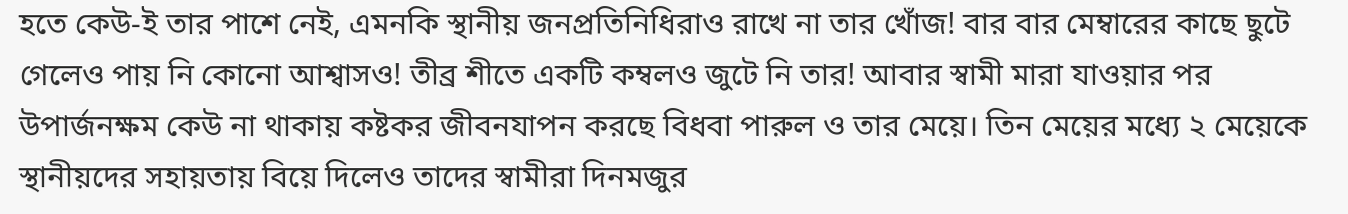হতে কেউ-ই তার পাশে নেই, এমনকি স্থানীয় জনপ্রতিনিধিরাও রাখে না তার খোঁজ! বার বার মেম্বারের কাছে ছুটে গেলেও পায় নি কোনো আশ্বাসও! তীব্র শীতে একটি কম্বলও জুটে নি তার! আবার স্বামী মারা যাওয়ার পর উপার্জনক্ষম কেউ না থাকায় কষ্টকর জীবনযাপন করছে বিধবা পারুল ও তার মেয়ে। তিন মেয়ের মধ্যে ২ মেয়েকে স্থানীয়দের সহায়তায় বিয়ে দিলেও তাদের স্বামীরা দিনমজুর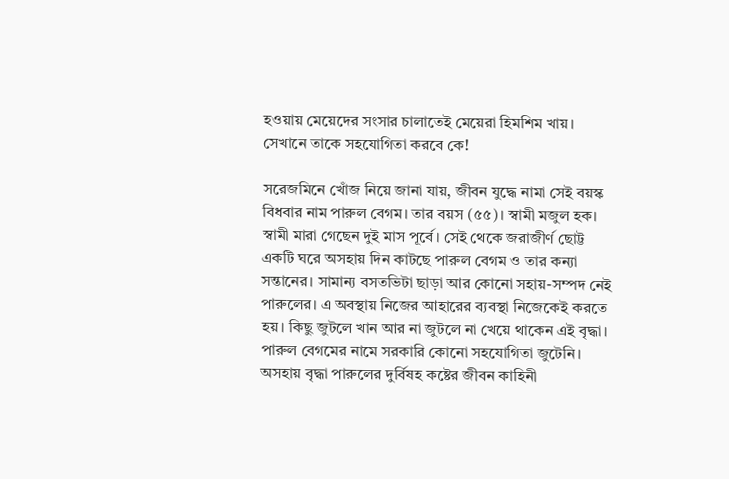হওয়ায় মেয়েদের সংসার চালাতেই মেয়েরা হিমশিম খায়। সেখানে তাকে সহযোগিতা করবে কে!

সরেজমিনে খোঁজ নিয়ে জানা যায়, জীবন যুদ্ধে নামা সেই বয়স্ক বিধবার নাম পারুল বেগম। তার বয়স (৫৫)। স্বামী মজুল হক। স্বামী মারা গেছেন দুই মাস পূর্বে। সেই থেকে জরাজীর্ণ ছোট্ট একটি ঘরে অসহায় দিন কাটছে পারুল বেগম ও তার কন্যা সন্তানের। সামান্য বসতভিটা ছাড়া আর কোনো সহায়-সম্পদ নেই পারুলের। এ অবস্থায় নিজের আহারের ব্যবস্থা নিজেকেই করতে হয়। কিছু জুটলে খান আর না জুটলে না খেয়ে থাকেন এই বৃদ্ধা। পারুল বেগমের নামে সরকারি কোনো সহযোগিতা জুটেনি। অসহায় বৃদ্ধা পারুলের দুর্বিষহ কষ্টের জীবন কাহিনী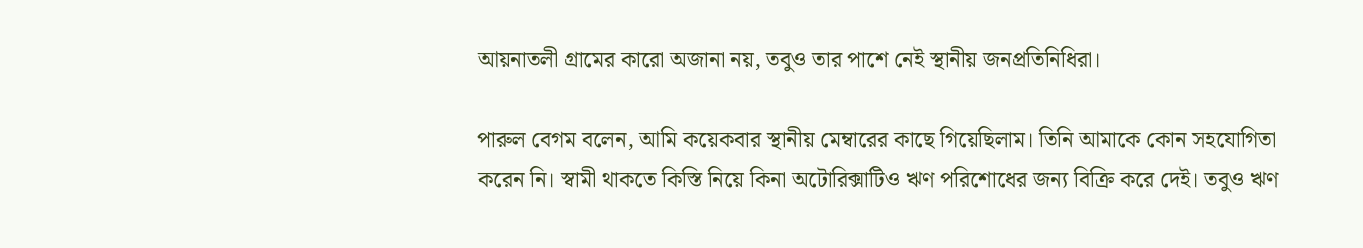আয়নাতলী গ্রামের কারো অজানা নয়, তবুও তার পাশে নেই স্থানীয় জনপ্রতিনিধিরা।

পারুল বেগম বলেন, আমি কয়েকবার স্থানীয় মেম্বারের কাছে গিয়েছিলাম। তিনি আমাকে কোন সহযোগিতা করেন নি। স্বামী থাকতে কিস্তি নিয়ে কিনা অটোরিক্সাটিও ঋণ পরিশোধের জন্য বিক্রি করে দেই। তবুও ঋণ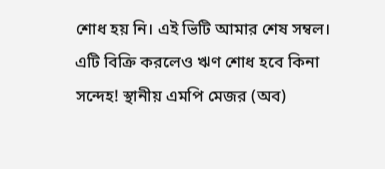শোধ হয় নি। এই ভিটি আমার শেষ সম্বল। এটি বিক্রি করলেও ঋণ শোধ হবে কিনা সন্দেহ! স্থানীয় এমপি মেজর (অব)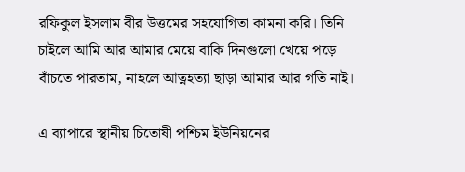রফিকুল ইসলাম বীর উত্তমের সহযোগিতা কামনা করি। তিনি চাইলে আমি আর আমার মেয়ে বাকি দিনগুলো খেয়ে পড়ে বাঁচতে পারতাম, নাহলে আত্নহত্যা ছাড়া আমার আর গতি নাই।

এ ব্যাপারে স্থানীয় চিতোষী পশ্চিম ইউনিয়নের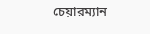চেয়ারম্যান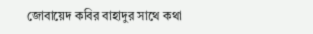জোবায়েদ কবির বাহাদুর সাথে কথা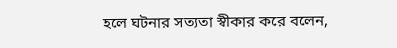হলে ঘটনার সত্যতা স্বীকার করে বলেন,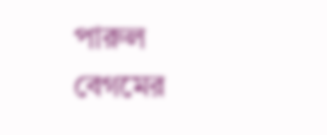পারুল বেগমের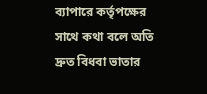ব্যাপারে কর্তৃপক্ষের সাথে কথা বলে অতি দ্রুত বিধবা ভাতার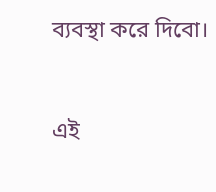ব্যবস্থা করে দিবো।


এই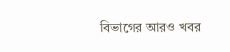বিভাগের আরও খবর